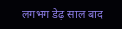लगभग डेढ़ साल बाद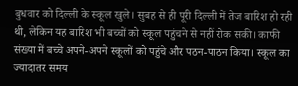बुधवार को दिल्ली के स्कूल खुले। सुबह से ही पूरी दिल्ली में तेज बारिश हो रही थी, लेकिन यह बारिश भी बच्चों को स्कूल पहुंचने से नहीं रोक सकी। काफी संख्या में बच्चे अपने-अपने स्कूलों को पहुंचे और पठन-पाठन किया। स्कूल का ज्यादातर समय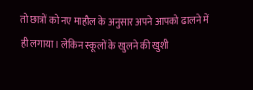तो छात्रों को नए माहौल के अनुसार अपने आपको ढालने में ही लगाया। लेकिन स्कूलों के खुलने की खुशी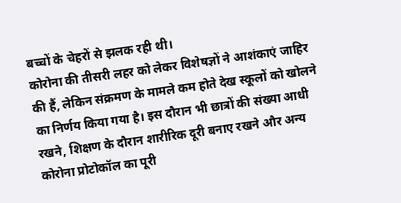बच्चों के चेहरों से झलक रही थी।
कोरोना की तीसरी लहर को लेकर विशेषज्ञों ने आशंकाएं जाहिर की हैं, लेकिन संक्रमण के मामले कम होते देख स्कूलों को खोलने का निर्णय किया गया है। इस दौरान भी छात्रों की संख्या आधी रखने, शिक्षण के दौरान शारीरिक दूरी बनाए रखने और अन्य कोरोना प्रोटोकॉल का पूरी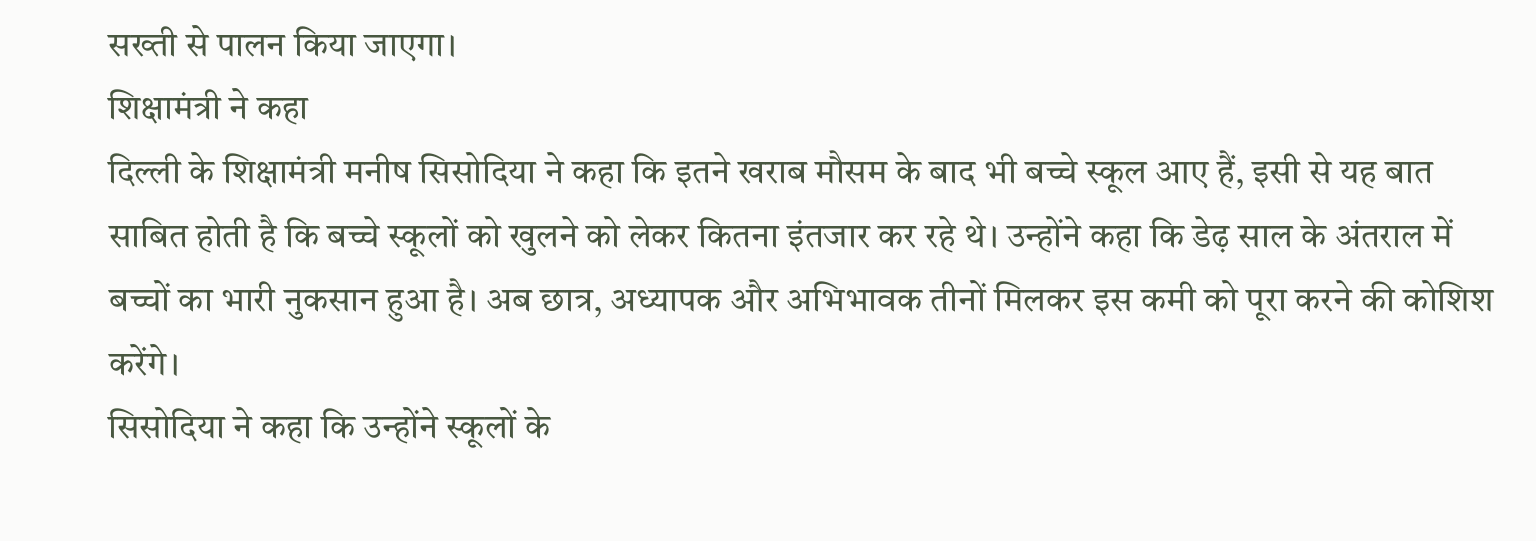सख्ती से पालन किया जाएगा।
शिक्षामंत्री ने कहा
दिल्ली के शिक्षामंत्री मनीष सिसोदिया ने कहा कि इतने खराब मौसम के बाद भी बच्चे स्कूल आए हैं, इसी से यह बात साबित होती है कि बच्चे स्कूलों को खुलने को लेकर कितना इंतजार कर रहे थे। उन्होंने कहा कि डेढ़ साल के अंतराल में बच्चों का भारी नुकसान हुआ है। अब छात्र, अध्यापक और अभिभावक तीनों मिलकर इस कमी को पूरा करने की कोशिश करेंगे।
सिसोदिया ने कहा कि उन्होंने स्कूलों के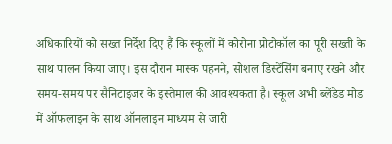अधिकारियों को सख्त निर्देश दिए हैं कि स्कूलों में कोरोना प्रोटोकॉल का पूरी सख्ती के साथ पालन किया जाए। इस दौरान मास्क पहनने, सोशल डिस्टेंसिंग बनाए रखने और समय-समय पर सैनिटाइजर के इस्तेमाल की आवश्यकता है। स्कूल अभी ब्लेंडेड मोड में ऑफलाइन के साथ ऑनलाइन माध्यम से जारी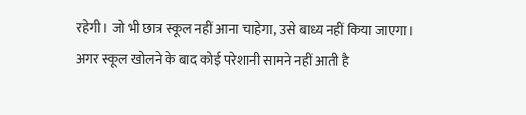रहेगी। जो भी छात्र स्कूल नहीं आना चाहेगा, उसे बाध्य नहीं किया जाएगा।
अगर स्कूल खोलने के बाद कोई परेशानी सामने नहीं आती है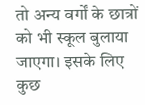तो अन्य वर्गों के छात्रों को भी स्कूल बुलाया जाएगा। इसके लिए कुछ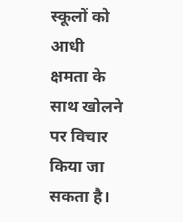स्कूलों को आधी क्षमता के साथ खोलने पर विचार किया जा सकता है।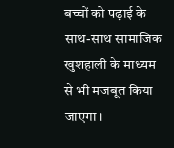बच्चों को पढ़ाई के साथ-साथ सामाजिक खुशहाली के माध्यम से भी मजबूत किया जाएगा।